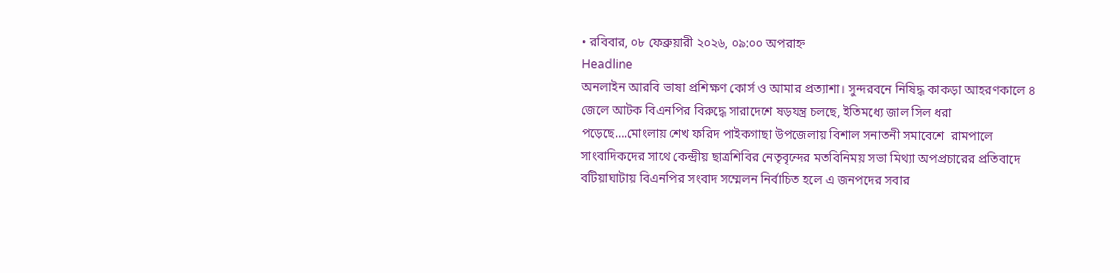• রবিবার, ০৮ ফেব্রুয়ারী ২০২৬, ০৯:০০ অপরাহ্ন
Headline
অনলাইন আরবি ভাষা প্রশিক্ষণ কোর্স ও আমার প্রত্যাশা। সুন্দরবনে নিষিদ্ধ কাকড়া আহরণকালে ৪ জেলে আটক বিএনপির বিরুদ্ধে সারাদেশে ষড়যন্ত্র চলছে, ইতিমধ্যে জাল সিল ধরা পড়েছে….মোংলায় শেখ ফরিদ পাইকগাছা উপজেলায় বিশাল সনাতনী সমাবেশে  রামপালে সাংবাদিকদের সাথে কেন্দ্রীয় ছাত্রশিবির নেতৃবৃন্দের মতবিনিময় সভা মিথ্যা অপপ্রচারের প্রতিবাদে বটিয়াঘাটায় বিএনপির সংবাদ সম্মেলন নির্বাচিত হলে এ জনপদের সবার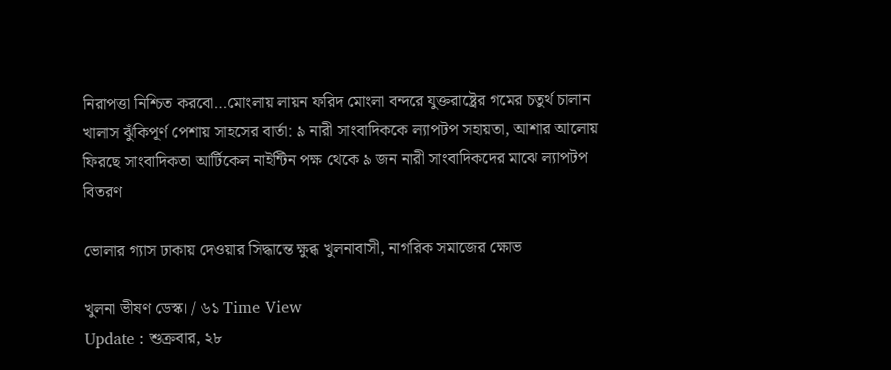নিরাপত্তা নিশ্চিত করবো…মোংলায় লায়ন ফরিদ মোংলা বন্দরে যুক্তরাষ্ট্রের গমের চতুর্থ চালান খালাস ঝুঁকিপূর্ণ পেশায় সাহসের বার্তা: ৯ নারী সাংবাদিককে ল্যাপটপ সহায়তা, আশার আলোয় ফিরছে সাংবাদিকতা আর্টিকেল নাইন্টিন পক্ষ থেকে ৯ জন নারী সাংবাদিকদের মাঝে ল্যাপটপ বিতরণ

ভোলার গ্যাস ঢাকায় দেওয়ার সিদ্ধান্তে ক্ষুব্ধ খুলনাবাসী, নাগরিক সমাজের ক্ষোভ

খুলনা ভীষণ ডেস্ক। / ৬১ Time View
Update : শুক্রবার, ২৮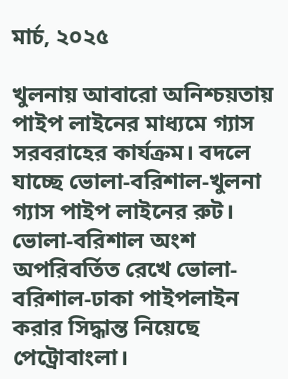মার্চ, ২০২৫

খুলনায় আবারো অনিশ্চয়তায় পাইপ লাইনের মাধ্যমে গ্যাস সরবরাহের কার্যক্রম। বদলে যাচ্ছে ভোলা-বরিশাল-খুলনা গ্যাস পাইপ লাইনের রুট। ভোলা-বরিশাল অংশ অপরিবর্তিত রেখে ভোলা-বরিশাল-ঢাকা পাইপলাইন করার সিদ্ধান্ত নিয়েছে পেট্রোবাংলা।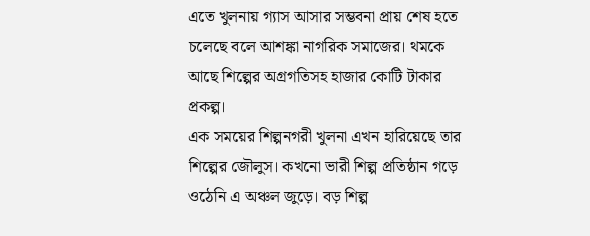এতে খুলনায় গ্যাস আসার সম্ভবনা প্রায় শেষ হতে চলেছে বলে আশঙ্কা নাগরিক সমাজের। থমকে আছে শিল্পের অগ্রগতিসহ হাজার কোটি টাকার প্রকল্প।
এক সময়ের শিল্পনগরী খুলনা এখন হারিয়েছে তার শিল্পের জৌলুস। কখনো ভারী শিল্প প্রতিষ্ঠান গড়ে ওঠেনি এ অঞ্চল জুড়ে। বড় শিল্প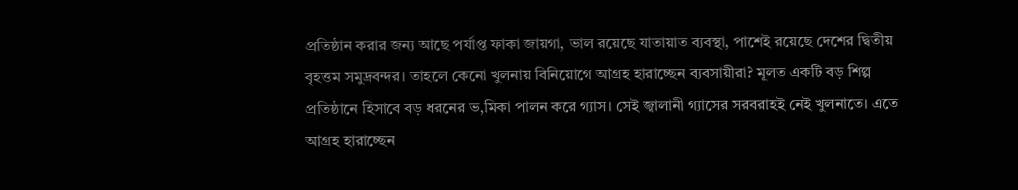প্রতিষ্ঠান করার জন্য আছে পর্যাপ্ত ফাকা জায়গা, ভাল রয়েছে যাতায়াত ব্যবস্থা, পাশেই রয়েছে দেশের দ্বিতীয় বৃহত্তম সমুদ্রবন্দর। তাহলে কেনো খুলনায় বিনিয়োগে আগ্রহ হারাচ্ছেন ব্যবসায়ীরা? মূলত একটি বড় শিল্প প্রতিষ্ঠানে হিসাবে বড় ধরনের ভ‚মিকা পালন করে গ্যাস। সেই জ্বালানী গ্যাসের সরবরাহই নেই খুলনাতে। এতে আগ্রহ হারাচ্ছেন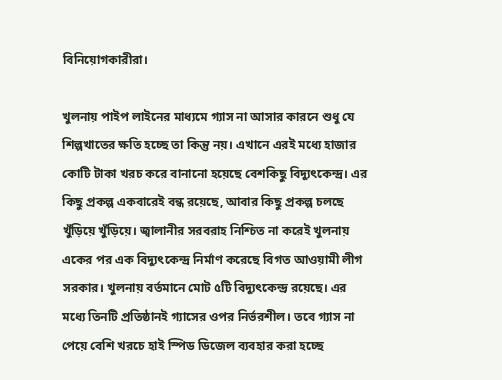বিনিয়োগকারীরা।

খুলনায় পাইপ লাইনের মাধ্যমে গ্যাস না আসার কারনে শুধু যে শিল্পখাতের ক্ষতি হচ্ছে তা কিন্তু নয়। এখানে এরই মধ্যে হাজার কোটি টাকা খরচ করে বানানো হয়েছে বেশকিছু বিদ্যুৎকেন্দ্র। এর কিছু প্রকল্প একবারেই বন্ধ রয়েছে, আবার কিছু প্রকল্প চলছে খুঁড়িয়ে খুঁড়িয়ে। জ্বালানীর সরবরাহ নিশ্চিত না করেই খুলনায় একের পর এক বিদ্যুৎকেন্দ্র নির্মাণ করেছে বিগত আওয়ামী লীগ সরকার। খুলনায় বর্তমানে মোট ৫টি বিদ্যুৎকেন্দ্র রয়েছে। এর মধ্যে তিনটি প্রতিষ্ঠানই গ্যাসের ওপর নির্ভরশীল। তবে গ্যাস না পেয়ে বেশি খরচে হাই স্পিড ডিজেল ব্যবহার করা হচ্ছে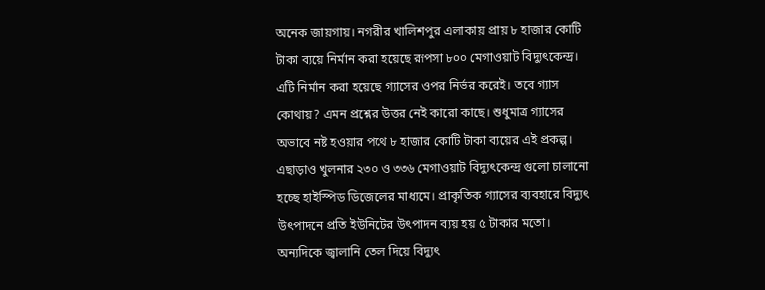অনেক জায়গায়। নগরীর খালিশপুর এলাকায় প্রায় ৮ হাজার কোটি টাকা ব্যয়ে নির্মান করা হয়েছে রূপসা ৮০০ মেগাওয়াট বিদ্যুৎকেন্দ্র। এটি নির্মান করা হয়েছে গ্যাসের ওপর নির্ভর করেই। তবে গ্যাস কোথায়? এমন প্রশ্নের উত্তর নেই কারো কাছে। শুধুমাত্র গ্যাসের অভাবে নষ্ট হওয়ার পথে ৮ হাজার কোটি টাকা ব্যয়ের এই প্রকল্প। এছাড়াও খুলনার ২৩০ ও ৩৩৬ মেগাওয়াট বিদ্যুৎকেন্দ্র গুলো চালানো হচ্ছে হাইস্পিড ডিজেলের মাধ্যমে। প্রাকৃতিক গ্যাসের ব্যবহারে বিদ্যুৎ উৎপাদনে প্রতি ইউনিটের উৎপাদন ব্যয় হয় ৫ টাকার মতো। অন্যদিকে জ্বালানি তেল দিয়ে বিদ্যুৎ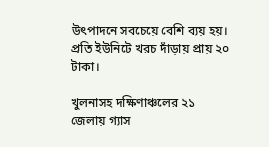উৎপাদনে সবচেয়ে বেশি ব্যয় হয়। প্রতি ইউনিটে খরচ দাঁড়ায় প্রায় ২০ টাকা।

খুলনাসহ দক্ষিণাঞ্চলের ২১ জেলায় গ্যাস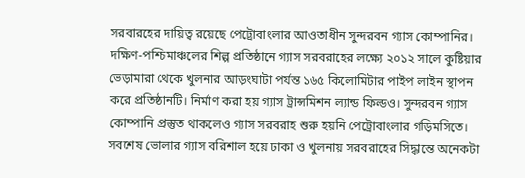সরবারহের দায়িত্ব রয়েছে পেট্রোবাংলার আওতাধীন সুন্দরবন গ্যাস কোম্পানির। দক্ষিণ-পশ্চিমাঞ্চলের শিল্প প্রতিষ্ঠানে গ্যাস সরবরাহের লক্ষ্যে ২০১২ সালে কুষ্টিয়ার ভেড়ামারা থেকে খুলনার আড়ংঘাটা পর্যন্ত ১৬৫ কিলোমিটার পাইপ লাইন স্থাপন করে প্রতিষ্ঠানটি। নির্মাণ করা হয় গ্যাস ট্রান্সমিশন ল্যান্ড ফিল্ডও। সুন্দরবন গ্যাস কোম্পানি প্রস্তুত থাকলেও গ্যাস সরবরাহ শুরু হয়নি পেট্রোবাংলার গড়িমসিতে। সবশেষ ভোলার গ্যাস বরিশাল হয়ে ঢাকা ও খুলনায় সরবরাহের সিদ্ধান্তে অনেকটা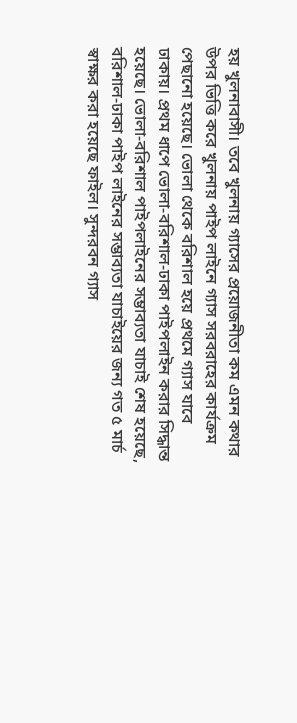হয় খুলনাবাসী। তবে খুলনায় গ্যাসের প্রয়োজনীতা কম এমন কথার উপর ভিত্তি করে খুলনায় পাইপ লাইনে গ্যাস সরবরাহের কার্যক্রম পেছানো হয়েছে। ভোলা থেকে বরিশাল হয়ে প্রথমে গ্যাস যাবে ঢাকায়। প্রথম ধাপে ভোলা-বরিশাল-ঢাকা পাইপলাইন করার সিদ্ধান্ত হয়েছে। ভোলা-বরিশাল পাইপলাইনের সম্ভাব্যতা যাচাই শেষ হয়েছে, বরিশাল-ঢাকা পাইপ লাইনের সম্ভাব্যতা যাচাইয়ের জন্য গত ৫ মার্চ স্বাক্ষর করা হয়েছে ফাইল। সুন্দরবন গ্যাস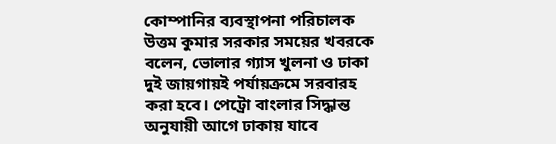কোম্পানির ব্যবস্থাপনা পরিচালক উত্তম কুমার সরকার সময়ের খবরকে বলেন, ভোলার গ্যাস খুলনা ও ঢাকা দুই জায়গায়ই পর্যায়ক্রমে সরবারহ করা হবে। পেট্রো বাংলার সিদ্ধান্ত অনুযায়ী আগে ঢাকায় যাবে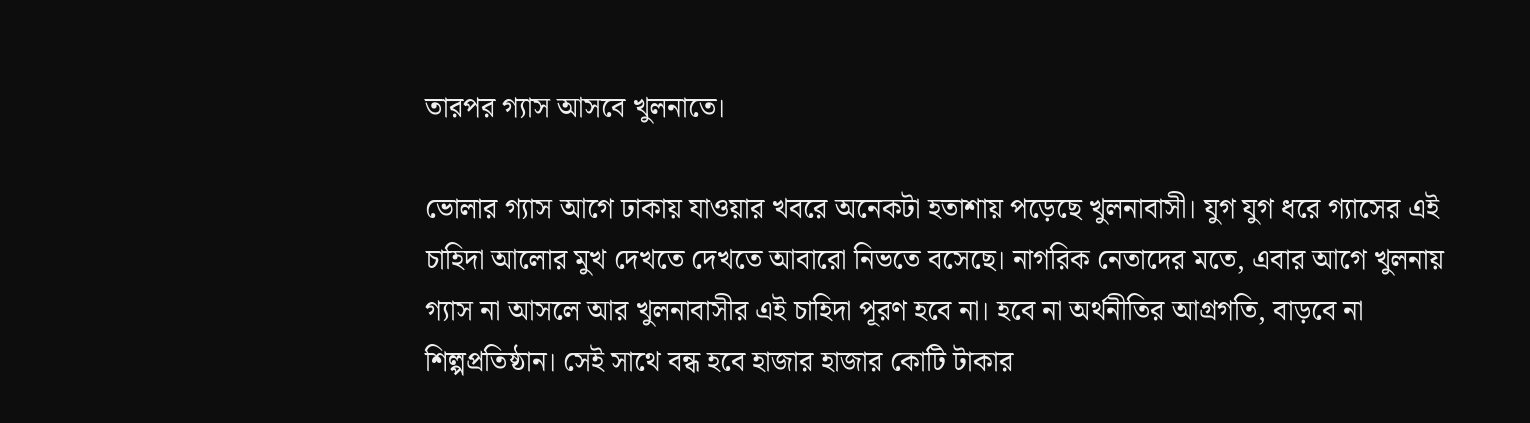তারপর গ্যাস আসবে খুলনাতে।

ভোলার গ্যাস আগে ঢাকায় যাওয়ার খবরে অনেকটা হতাশায় পড়েছে খুলনাবাসী। যুগ যুগ ধরে গ্যাসের এই চাহিদা আলোর মুখ দেখতে দেখতে আবারো নিভতে বসেছে। নাগরিক নেতাদের মতে, এবার আগে খুলনায় গ্যাস না আসলে আর খুলনাবাসীর এই চাহিদা পূরণ হবে না। হবে না অর্থনীতির আগ্রগতি, বাড়বে না শিল্পপ্রতিষ্ঠান। সেই সাথে বন্ধ হবে হাজার হাজার কোটি টাকার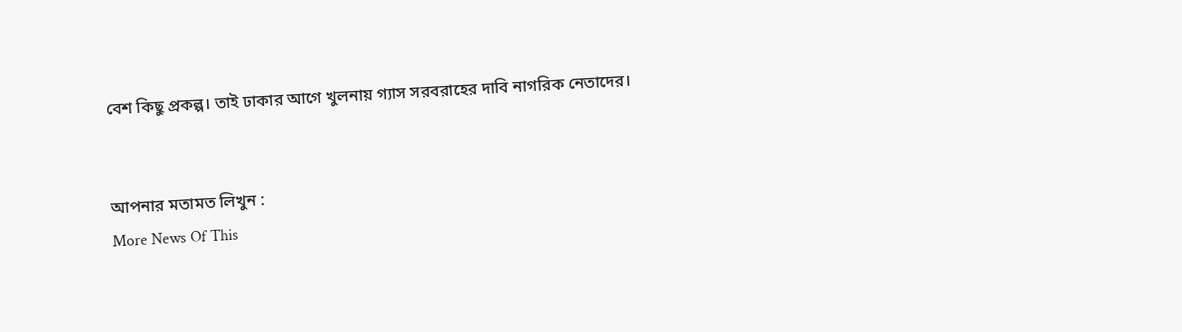বেশ কিছু প্রকল্প। তাই ঢাকার আগে খুলনায় গ্যাস সরবরাহের দাবি নাগরিক নেতাদের।


আপনার মতামত লিখুন :
More News Of This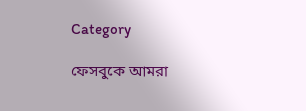Category

ফেসবুকে আমরা